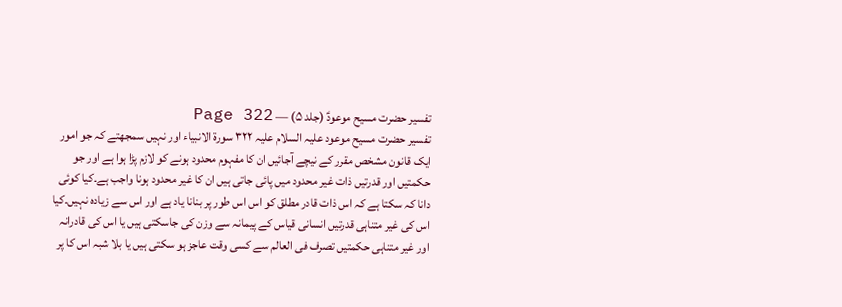تفسیر حضرت مسیح موعودؑ (جلد ۵) — Page 322
تفسیر حضرت مسیح موعود علیہ السلام علیہ ۳۲۲ سورة الانبياء اور نہیں سمجھتے کہ جو امور ایک قانون مشخص مقرر کے نیچے آجائیں ان کا مفہوم محدود ہونے کو لازم پڑا ہوا ہے اور جو حکمتیں اور قدرتیں ذات غیر محدود میں پائی جاتی ہیں ان کا غیر محدود ہونا واجب ہے۔کیا کوئی دانا کہ سکتا ہے کہ اس ذات قادر مطلق کو اس اس طور پر بنانا یاد ہے اور اس سے زیادہ نہیں۔کیا اس کی غیر متناہی قدرتیں انسانی قیاس کے پیمانہ سے وزن کی جاسکتی ہیں یا اس کی قادرانہ اور غیر متناہی حکمتیں تصرف فی العالم سے کسی وقت عاجز ہو سکتی ہیں یا بلا شبہ اس کا پر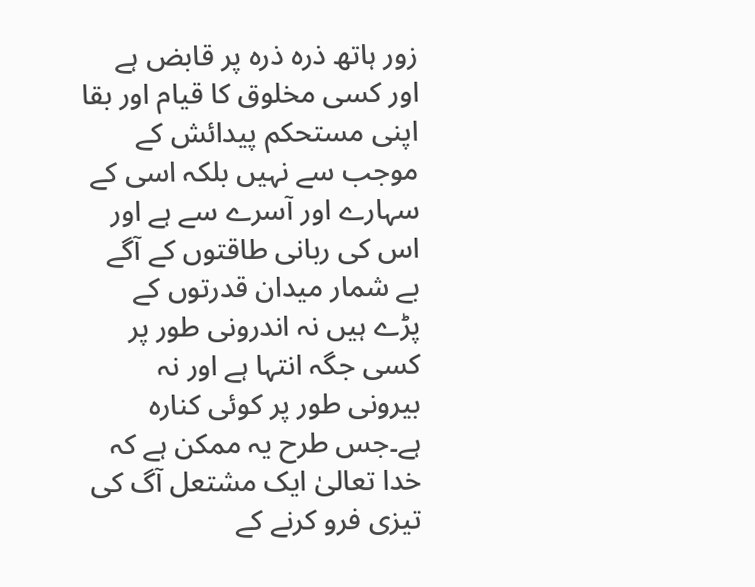زور ہاتھ ذرہ ذرہ پر قابض ہے اور کسی مخلوق کا قیام اور بقا اپنی مستحکم پیدائش کے موجب سے نہیں بلکہ اسی کے سہارے اور آسرے سے ہے اور اس کی ربانی طاقتوں کے آگے بے شمار میدان قدرتوں کے پڑے ہیں نہ اندرونی طور پر کسی جگہ انتہا ہے اور نہ بیرونی طور پر کوئی کنارہ ہے۔جس طرح یہ ممکن ہے کہ خدا تعالیٰ ایک مشتعل آگ کی تیزی فرو کرنے کے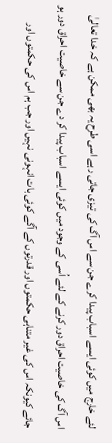لئے خارج میں کوئی ایسے اسباب پیدا کرے جن سے اس آگ کی تیزی جاتی رہے اسی طرح یہ بھی ممکن ہے کہ خدا تعالیٰ اس آگ کی خاصیت احراق دور کرنے کے لئے اُسی کے وجود میں کوئی ایسے اسباب پیدا کر دے جن سے خاصیت احراق دور ہو جائے کیونکہ اس کی غیر متناہی حکمتوں اور قدرتوں کے آگے کوئی بات انہونی نہیں اور جب ہم اس کی حکمتوں اور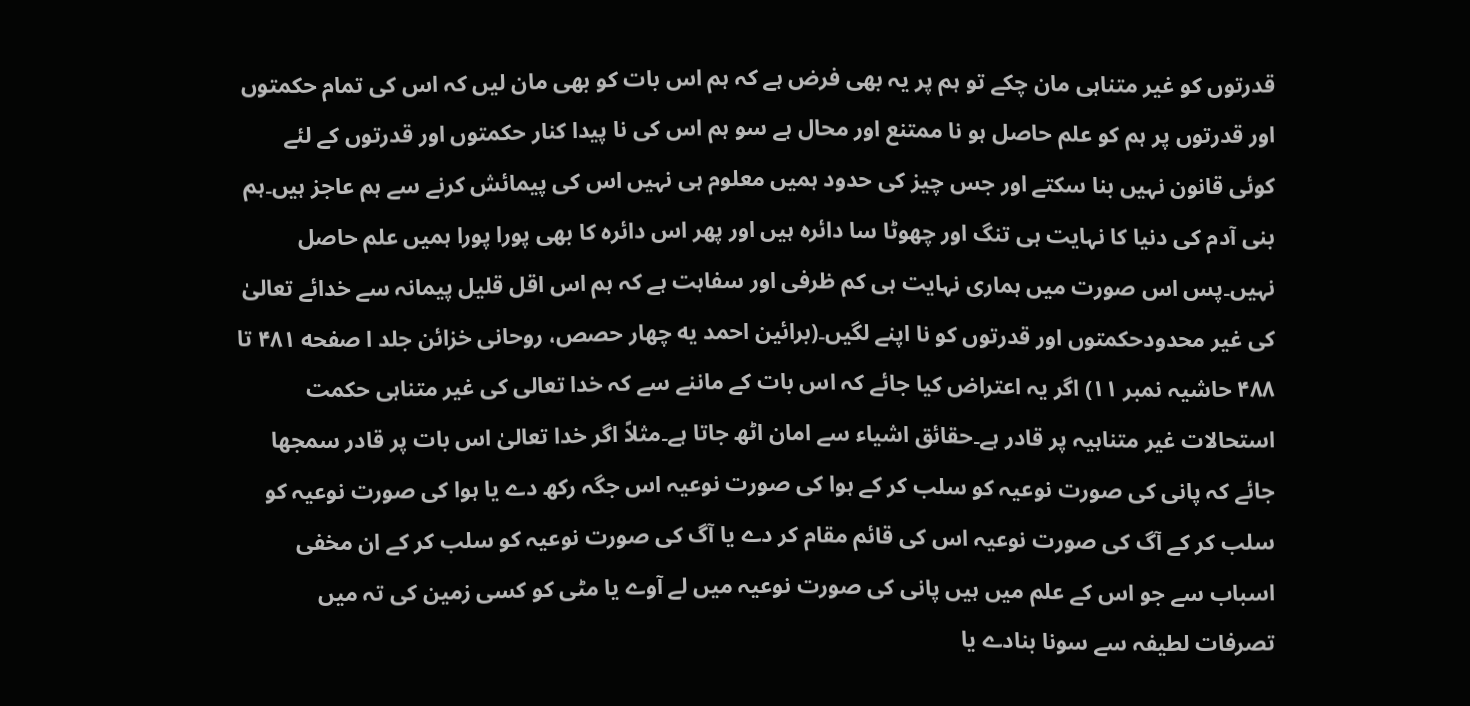قدرتوں کو غیر متناہی مان چکے تو ہم پر یہ بھی فرض ہے کہ ہم اس بات کو بھی مان لیں کہ اس کی تمام حکمتوں اور قدرتوں پر ہم کو علم حاصل ہو نا ممتنع اور محال ہے سو ہم اس کی نا پیدا کنار حکمتوں اور قدرتوں کے لئے کوئی قانون نہیں بنا سکتے اور جس چیز کی حدود ہمیں معلوم ہی نہیں اس کی پیمائش کرنے سے ہم عاجز ہیں۔ہم بنی آدم کی دنیا کا نہایت ہی تنگ اور چھوٹا سا دائرہ ہیں اور پھر اس دائرہ کا بھی پورا پورا ہمیں علم حاصل نہیں۔پس اس صورت میں ہماری نہایت ہی کم ظرفی اور سفاہت ہے کہ ہم اس اقل قلیل پیمانہ سے خدائے تعالیٰ کی غیر محدودحکمتوں اور قدرتوں کو نا اپنے لگیں۔(برائین احمد یه چهار حصص، روحانی خزائن جلد ا صفحه ۴۸۱ تا ۴۸۸ حاشیہ نمبر ۱۱) اگر یہ اعتراض کیا جائے کہ اس بات کے ماننے سے کہ خدا تعالی کی غیر متناہی حکمت استحالات غیر متناہیہ پر قادر ہے۔حقائق اشیاء سے امان اٹھ جاتا ہے۔مثلاً اگر خدا تعالیٰ اس بات پر قادر سمجھا جائے کہ پانی کی صورت نوعیہ کو سلب کر کے ہوا کی صورت نوعیہ اس جگہ رکھ دے یا ہوا کی صورت نوعیہ کو سلب کر کے آگ کی صورت نوعیہ اس کی قائم مقام کر دے یا آگ کی صورت نوعیہ کو سلب کر کے ان مخفی اسباب سے جو اس کے علم میں ہیں پانی کی صورت نوعیہ میں لے آوے یا مٹی کو کسی زمین کی تہ میں تصرفات لطیفہ سے سونا بنادے یا